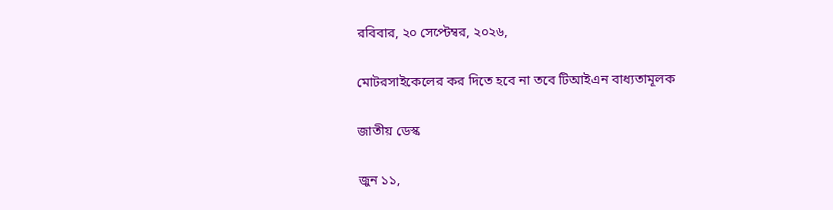রবিবার, ২০ সেপ্টেম্বর, ২০২৬,

মোটরসাইকেলের কর দিতে হবে না তবে টিআইএন বাধ্যতামূলক

জাতীয় ডেস্ক

জুন ১১,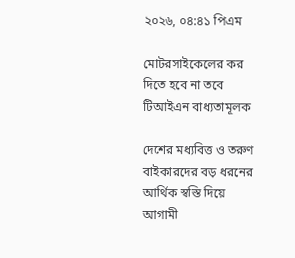২০২৬, ০৪:৪১ পিএম

মোটরসাইকেলের কর দিতে হবে না তবে টিআইএন বাধ্যতামূলক

দেশের মধ্যবিত্ত ও তরুণ বাইকারদের বড় ধরনের আর্থিক স্বস্তি দিয়ে আগামী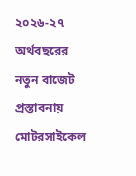২০২৬-২৭ অর্থবছরের নতুন বাজেট প্রস্তাবনায় মোটরসাইকেল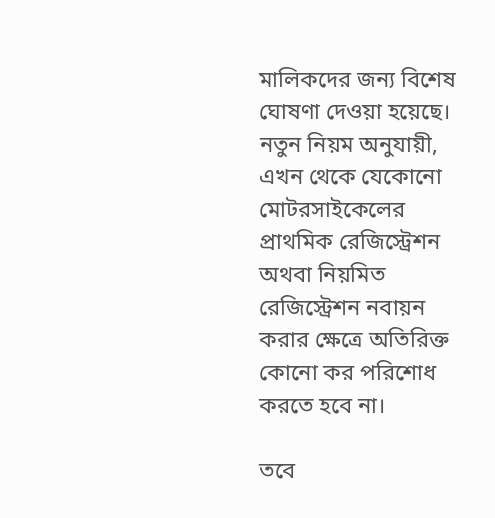মালিকদের জন্য বিশেষ ঘোষণা দেওয়া হয়েছে। নতুন নিয়ম অনুযায়ী, এখন থেকে যেকোনো মোটরসাইকেলের প্রাথমিক রেজিস্ট্রেশন অথবা নিয়মিত রেজিস্ট্রেশন নবায়ন করার ক্ষেত্রে অতিরিক্ত কোনো কর পরিশোধ করতে হবে না।

তবে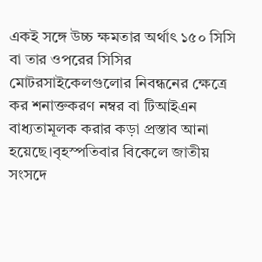একই সঙ্গে উচ্চ ক্ষমতার অর্থাৎ ১৫০ সিসি বা তার ওপরের সিসির মোটরসাইকেলগুলোর নিবন্ধনের ক্ষেত্রে কর শনাক্তকরণ নম্বর বা টিআইএন বাধ্যতামূলক করার কড়া প্রস্তাব আনা হয়েছে।বৃহস্পতিবার বিকেলে জাতীয় সংসদে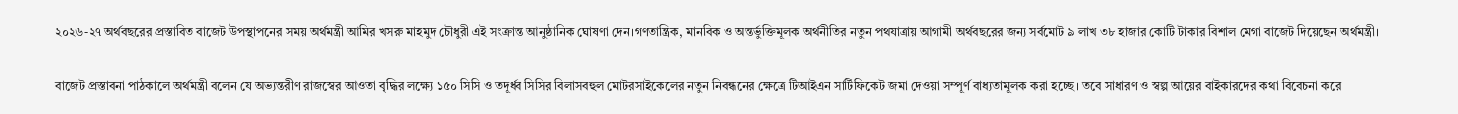২০২৬-২৭ অর্থবছরের প্রস্তাবিত বাজেট উপস্থাপনের সময় অর্থমন্ত্রী আমির খসরু মাহমুদ চৌধুরী এই সংক্রান্ত আনুষ্ঠানিক ঘোষণা দেন।গণতান্ত্রিক, মানবিক ও অন্তর্ভুক্তিমূলক অর্থনীতির নতুন পথযাত্রায় আগামী অর্থবছরের জন্য সর্বমোট ৯ লাখ ৩৮ হাজার কোটি টাকার বিশাল মেগা বাজেট দিয়েছেন অর্থমন্ত্রী।

বাজেট প্রস্তাবনা পাঠকালে অর্থমন্ত্রী বলেন যে অভ্যন্তরীণ রাজস্বের আওতা বৃদ্ধির লক্ষ্যে ১৫০ সিসি ও তদূর্ধ্ব সিসির বিলাসবহুল মোটরসাইকেলের নতুন নিবন্ধনের ক্ষেত্রে টিআইএন সার্টিফিকেট জমা দেওয়া সম্পূর্ণ বাধ্যতামূলক করা হচ্ছে। তবে সাধারণ ও স্বল্প আয়ের বাইকারদের কথা বিবেচনা করে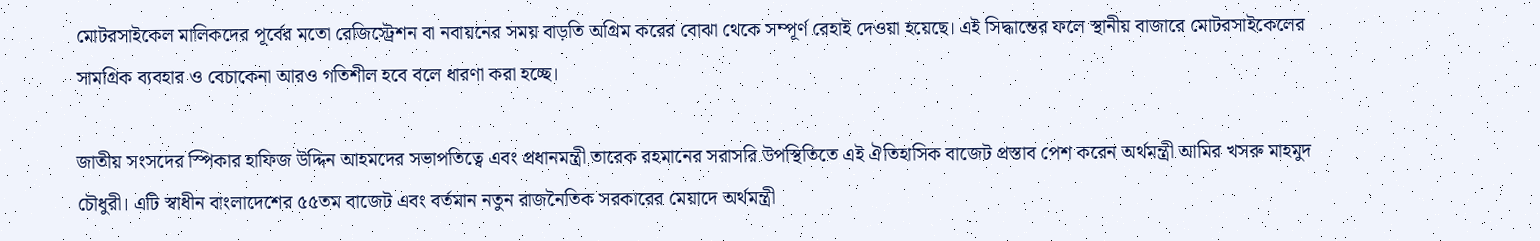মোটরসাইকেল মালিকদের পূর্বের মতো রেজিস্ট্রেশন বা নবায়নের সময় বাড়তি অগ্রিম করের বোঝা থেকে সম্পূর্ণ রেহাই দেওয়া হয়েছে। এই সিদ্ধান্তের ফলে স্থানীয় বাজারে মোটরসাইকেলের সামগ্রিক ব্যবহার ও বেচাকেনা আরও গতিশীল হবে বলে ধারণা করা হচ্ছে।

জাতীয় সংসদের স্পিকার হাফিজ উদ্দিন আহমদের সভাপতিত্বে এবং প্রধানমন্ত্রী তারেক রহমানের সরাসরি উপস্থিতিতে এই ঐতিহাসিক বাজেট প্রস্তাব পেশ করেন অর্থমন্ত্রী আমির খসরু মাহমুদ চৌধুরী। এটি স্বাধীন বাংলাদেশের ৫৫তম বাজেট এবং বর্তমান নতুন রাজনৈতিক সরকারের মেয়াদে অর্থমন্ত্রী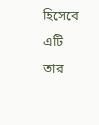হিসেবে এটি তার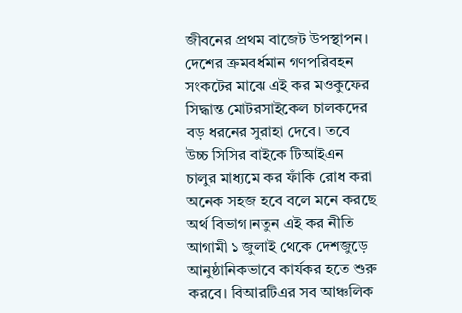জীবনের প্রথম বাজেট উপস্থাপন। দেশের ক্রমবর্ধমান গণপরিবহন সংকটের মাঝে এই কর মওকুফের সিদ্ধান্ত মোটরসাইকেল চালকদের বড় ধরনের সুরাহা দেবে। তবে উচ্চ সিসির বাইকে টিআইএন চালুর মাধ্যমে কর ফাঁকি রোধ করা অনেক সহজ হবে বলে মনে করছে অর্থ বিভাগ।নতুন এই কর নীতি আগামী ১ জুলাই থেকে দেশজুড়ে আনুষ্ঠানিকভাবে কার্যকর হতে শুরু করবে। বিআরটিএর সব আঞ্চলিক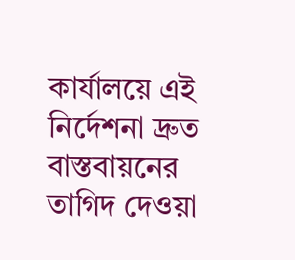কার্যালয়ে এই নির্দেশনা দ্রুত বাস্তবায়নের তাগিদ দেওয়া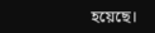হয়েছে।